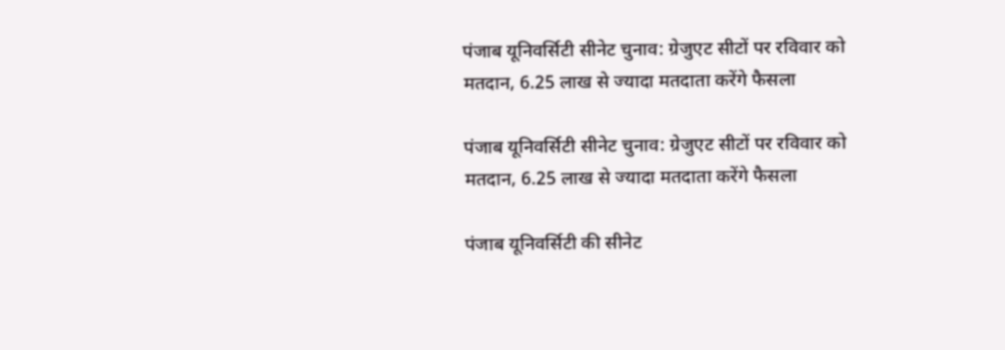पंजाब यूनिवर्सिटी सीनेट चुनाव: ग्रेजुएट सीटों पर रविवार को मतदान, 6.25 लाख से ज्यादा मतदाता करेंगे फैसला

पंजाब यूनिवर्सिटी सीनेट चुनाव: ग्रेजुएट सीटों पर रविवार को मतदान, 6.25 लाख से ज्यादा मतदाता करेंगे फैसला

पंजाब यूनिवर्सिटी की सीनेट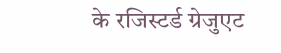के रजिस्टर्ड ग्रेजुएट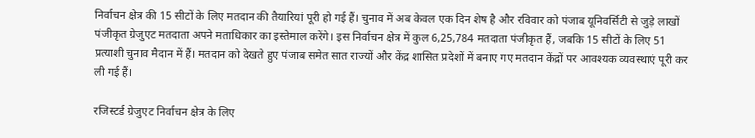निर्वाचन क्षेत्र की 15 सीटों के लिए मतदान की तैयारियां पूरी हो गई हैं। चुनाव में अब केवल एक दिन शेष है और रविवार को पंजाब यूनिवर्सिटी से जुड़े लाखों पंजीकृत ग्रेजुएट मतदाता अपने मताधिकार का इस्तेमाल करेंगे। इस निर्वाचन क्षेत्र में कुल 6,25,784 मतदाता पंजीकृत हैं, जबकि 15 सीटों के लिए 51 प्रत्याशी चुनाव मैदान में हैं। मतदान को देखते हुए पंजाब समेत सात राज्यों और केंद्र शासित प्रदेशों में बनाए गए मतदान केंद्रों पर आवश्यक व्यवस्थाएं पूरी कर ली गई हैं।

रजिस्टर्ड ग्रेजुएट निर्वाचन क्षेत्र के लिए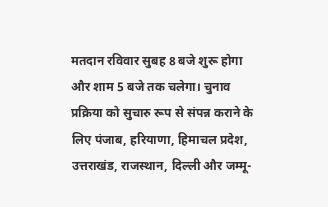मतदान रविवार सुबह 8 बजे शुरू होगा और शाम 5 बजे तक चलेगा। चुनाव प्रक्रिया को सुचारु रूप से संपन्न कराने के लिए पंजाब, हरियाणा, हिमाचल प्रदेश, उत्तराखंड, राजस्थान, दिल्ली और जम्मू-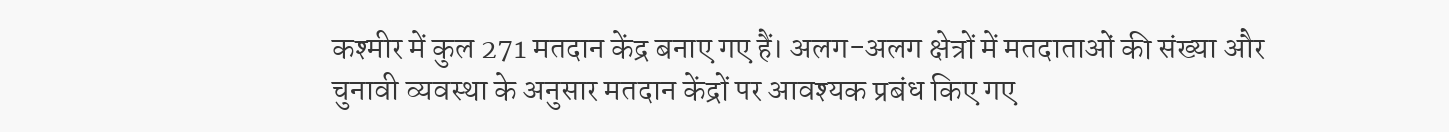कश्मीर में कुल 271 मतदान केंद्र बनाए गए हैं। अलग-अलग क्षेत्रों में मतदाताओं की संख्या और चुनावी व्यवस्था के अनुसार मतदान केंद्रों पर आवश्यक प्रबंध किए गए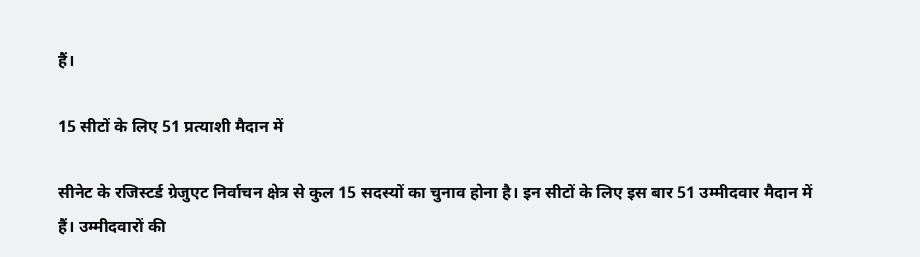हैं।

15 सीटों के लिए 51 प्रत्याशी मैदान में

सीनेट के रजिस्टर्ड ग्रेजुएट निर्वाचन क्षेत्र से कुल 15 सदस्यों का चुनाव होना है। इन सीटों के लिए इस बार 51 उम्मीदवार मैदान में हैं। उम्मीदवारों की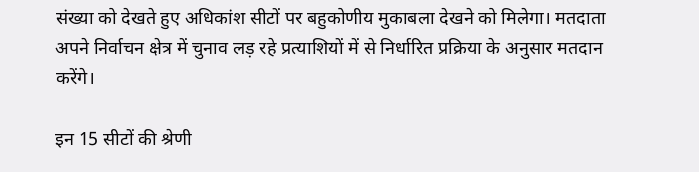संख्या को देखते हुए अधिकांश सीटों पर बहुकोणीय मुकाबला देखने को मिलेगा। मतदाता अपने निर्वाचन क्षेत्र में चुनाव लड़ रहे प्रत्याशियों में से निर्धारित प्रक्रिया के अनुसार मतदान करेंगे।

इन 15 सीटों की श्रेणी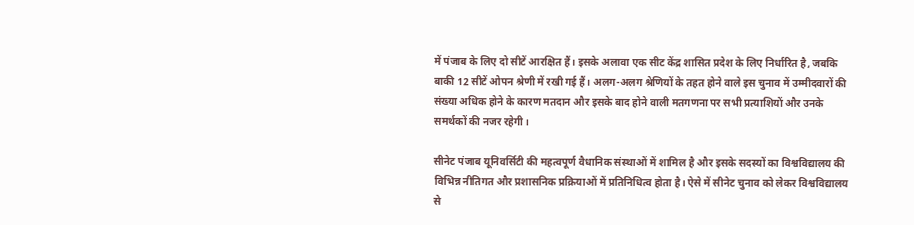में पंजाब के लिए दो सीटें आरक्षित हैं। इसके अलावा एक सीट केंद्र शासित प्रदेश के लिए निर्धारित है, जबकि बाकी 12 सीटें ओपन श्रेणी में रखी गई हैं। अलग-अलग श्रेणियों के तहत होने वाले इस चुनाव में उम्मीदवारों की संख्या अधिक होने के कारण मतदान और इसके बाद होने वाली मतगणना पर सभी प्रत्याशियों और उनके समर्थकों की नजर रहेगी।

सीनेट पंजाब यूनिवर्सिटी की महत्वपूर्ण वैधानिक संस्थाओं में शामिल है और इसके सदस्यों का विश्वविद्यालय की विभिन्न नीतिगत और प्रशासनिक प्रक्रियाओं में प्रतिनिधित्व होता है। ऐसे में सीनेट चुनाव को लेकर विश्वविद्यालय से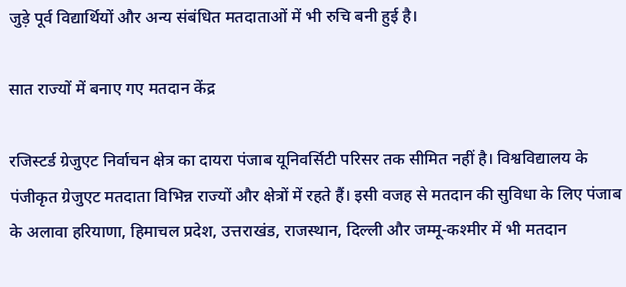जुड़े पूर्व विद्यार्थियों और अन्य संबंधित मतदाताओं में भी रुचि बनी हुई है।

सात राज्यों में बनाए गए मतदान केंद्र

रजिस्टर्ड ग्रेजुएट निर्वाचन क्षेत्र का दायरा पंजाब यूनिवर्सिटी परिसर तक सीमित नहीं है। विश्वविद्यालय के पंजीकृत ग्रेजुएट मतदाता विभिन्न राज्यों और क्षेत्रों में रहते हैं। इसी वजह से मतदान की सुविधा के लिए पंजाब के अलावा हरियाणा, हिमाचल प्रदेश, उत्तराखंड, राजस्थान, दिल्ली और जम्मू-कश्मीर में भी मतदान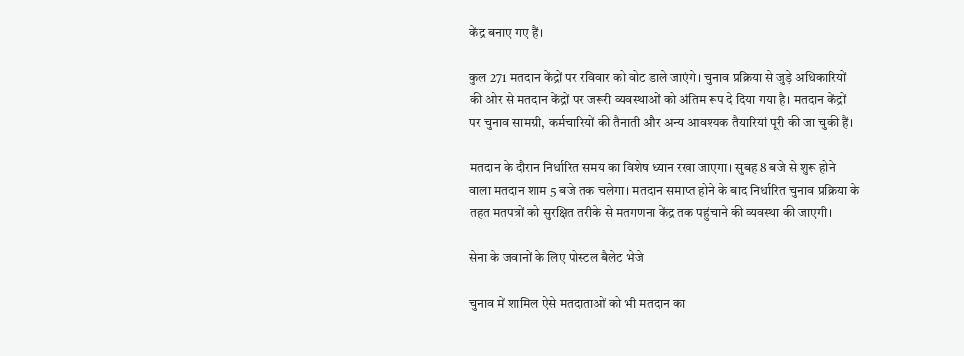केंद्र बनाए गए हैं।

कुल 271 मतदान केंद्रों पर रविवार को वोट डाले जाएंगे। चुनाव प्रक्रिया से जुड़े अधिकारियों की ओर से मतदान केंद्रों पर जरूरी व्यवस्थाओं को अंतिम रूप दे दिया गया है। मतदान केंद्रों पर चुनाव सामग्री, कर्मचारियों की तैनाती और अन्य आवश्यक तैयारियां पूरी की जा चुकी हैं।

मतदान के दौरान निर्धारित समय का विशेष ध्यान रखा जाएगा। सुबह 8 बजे से शुरू होने वाला मतदान शाम 5 बजे तक चलेगा। मतदान समाप्त होने के बाद निर्धारित चुनाव प्रक्रिया के तहत मतपत्रों को सुरक्षित तरीके से मतगणना केंद्र तक पहुंचाने की व्यवस्था की जाएगी।

सेना के जवानों के लिए पोस्टल बैलेट भेजे

चुनाव में शामिल ऐसे मतदाताओं को भी मतदान का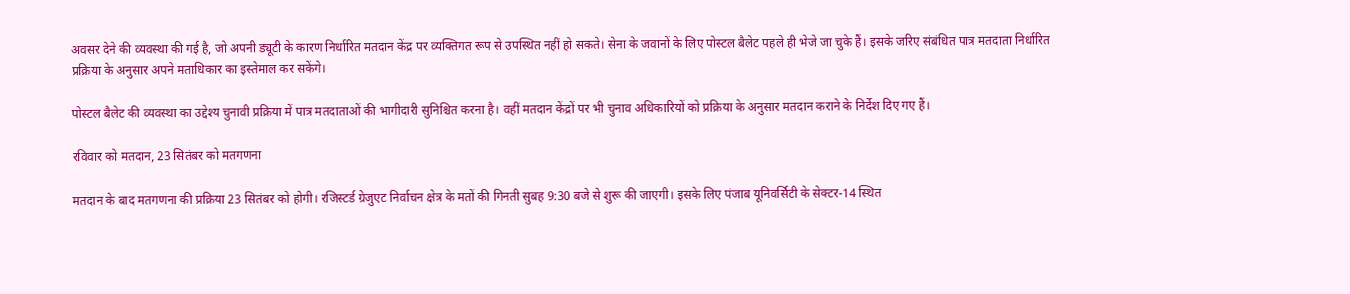अवसर देने की व्यवस्था की गई है, जो अपनी ड्यूटी के कारण निर्धारित मतदान केंद्र पर व्यक्तिगत रूप से उपस्थित नहीं हो सकते। सेना के जवानों के लिए पोस्टल बैलेट पहले ही भेजे जा चुके हैं। इसके जरिए संबंधित पात्र मतदाता निर्धारित प्रक्रिया के अनुसार अपने मताधिकार का इस्तेमाल कर सकेंगे।

पोस्टल बैलेट की व्यवस्था का उद्देश्य चुनावी प्रक्रिया में पात्र मतदाताओं की भागीदारी सुनिश्चित करना है। वहीं मतदान केंद्रों पर भी चुनाव अधिकारियों को प्रक्रिया के अनुसार मतदान कराने के निर्देश दिए गए हैं।

रविवार को मतदान, 23 सितंबर को मतगणना

मतदान के बाद मतगणना की प्रक्रिया 23 सितंबर को होगी। रजिस्टर्ड ग्रेजुएट निर्वाचन क्षेत्र के मतों की गिनती सुबह 9:30 बजे से शुरू की जाएगी। इसके लिए पंजाब यूनिवर्सिटी के सेक्टर-14 स्थित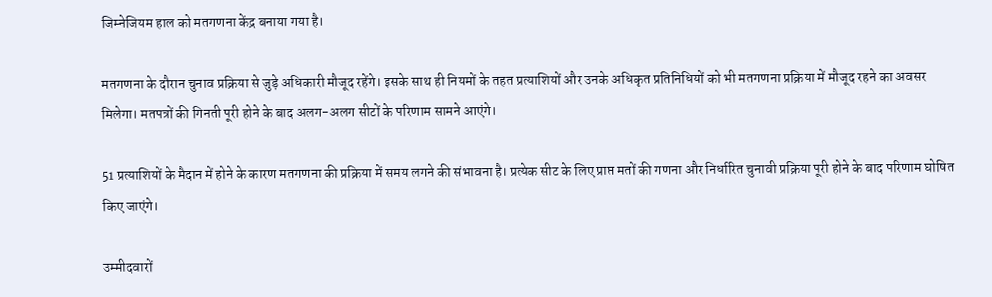जिम्नेजियम हाल को मतगणना केंद्र बनाया गया है।

मतगणना के दौरान चुनाव प्रक्रिया से जुड़े अधिकारी मौजूद रहेंगे। इसके साथ ही नियमों के तहत प्रत्याशियों और उनके अधिकृत प्रतिनिधियों को भी मतगणना प्रक्रिया में मौजूद रहने का अवसर मिलेगा। मतपत्रों की गिनती पूरी होने के बाद अलग-अलग सीटों के परिणाम सामने आएंगे।

51 प्रत्याशियों के मैदान में होने के कारण मतगणना की प्रक्रिया में समय लगने की संभावना है। प्रत्येक सीट के लिए प्राप्त मतों की गणना और निर्धारित चुनावी प्रक्रिया पूरी होने के बाद परिणाम घोषित किए जाएंगे।

उम्मीदवारों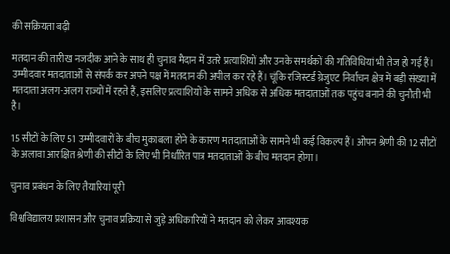की सक्रियता बढ़ी

मतदान की तारीख नजदीक आने के साथ ही चुनाव मैदान में उतरे प्रत्याशियों और उनके समर्थकों की गतिविधियां भी तेज हो गई हैं। उम्मीदवार मतदाताओं से संपर्क कर अपने पक्ष में मतदान की अपील कर रहे हैं। चूंकि रजिस्टर्ड ग्रेजुएट निर्वाचन क्षेत्र में बड़ी संख्या में मतदाता अलग-अलग राज्यों में रहते हैं, इसलिए प्रत्याशियों के सामने अधिक से अधिक मतदाताओं तक पहुंच बनाने की चुनौती भी है।

15 सीटों के लिए 51 उम्मीदवारों के बीच मुकाबला होने के कारण मतदाताओं के सामने भी कई विकल्प हैं। ओपन श्रेणी की 12 सीटों के अलावा आरक्षित श्रेणी की सीटों के लिए भी निर्धारित पात्र मतदाताओं के बीच मतदान होगा।

चुनाव प्रबंधन के लिए तैयारियां पूरी

विश्वविद्यालय प्रशासन और चुनाव प्रक्रिया से जुड़े अधिकारियों ने मतदान को लेकर आवश्यक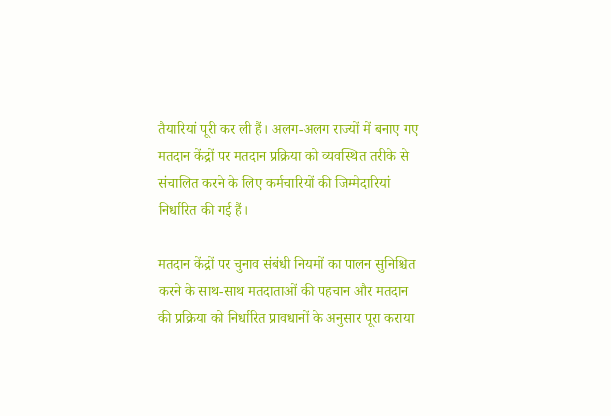तैयारियां पूरी कर ली हैं। अलग-अलग राज्यों में बनाए गए मतदान केंद्रों पर मतदान प्रक्रिया को व्यवस्थित तरीके से संचालित करने के लिए कर्मचारियों की जिम्मेदारियां निर्धारित की गई हैं।

मतदान केंद्रों पर चुनाव संबंधी नियमों का पालन सुनिश्चित करने के साथ-साथ मतदाताओं की पहचान और मतदान की प्रक्रिया को निर्धारित प्रावधानों के अनुसार पूरा कराया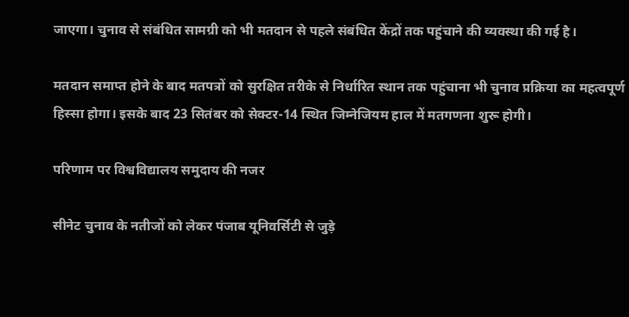जाएगा। चुनाव से संबंधित सामग्री को भी मतदान से पहले संबंधित केंद्रों तक पहुंचाने की व्यवस्था की गई है।

मतदान समाप्त होने के बाद मतपत्रों को सुरक्षित तरीके से निर्धारित स्थान तक पहुंचाना भी चुनाव प्रक्रिया का महत्वपूर्ण हिस्सा होगा। इसके बाद 23 सितंबर को सेक्टर-14 स्थित जिम्नेजियम हाल में मतगणना शुरू होगी।

परिणाम पर विश्वविद्यालय समुदाय की नजर

सीनेट चुनाव के नतीजों को लेकर पंजाब यूनिवर्सिटी से जुड़े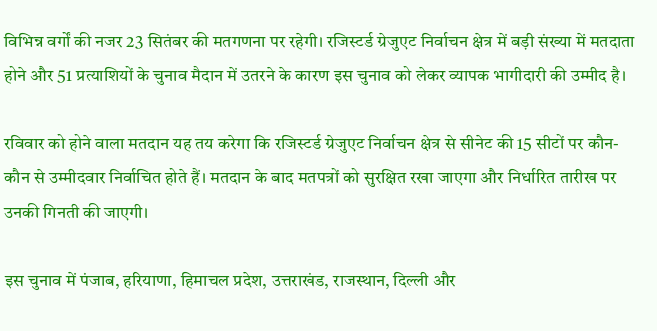विभिन्न वर्गों की नजर 23 सितंबर की मतगणना पर रहेगी। रजिस्टर्ड ग्रेजुएट निर्वाचन क्षेत्र में बड़ी संख्या में मतदाता होने और 51 प्रत्याशियों के चुनाव मैदान में उतरने के कारण इस चुनाव को लेकर व्यापक भागीदारी की उम्मीद है।

रविवार को होने वाला मतदान यह तय करेगा कि रजिस्टर्ड ग्रेजुएट निर्वाचन क्षेत्र से सीनेट की 15 सीटों पर कौन-कौन से उम्मीदवार निर्वाचित होते हैं। मतदान के बाद मतपत्रों को सुरक्षित रखा जाएगा और निर्धारित तारीख पर उनकी गिनती की जाएगी।

इस चुनाव में पंजाब, हरियाणा, हिमाचल प्रदेश, उत्तराखंड, राजस्थान, दिल्ली और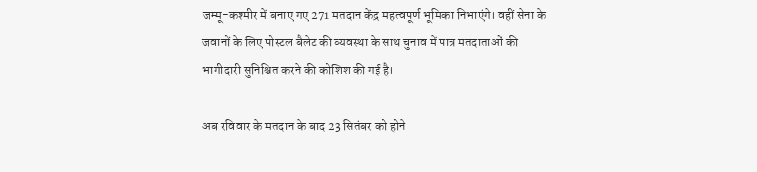जम्मू-कश्मीर में बनाए गए 271 मतदान केंद्र महत्वपूर्ण भूमिका निभाएंगे। वहीं सेना के जवानों के लिए पोस्टल बैलेट की व्यवस्था के साथ चुनाव में पात्र मतदाताओं की भागीदारी सुनिश्चित करने की कोशिश की गई है।

अब रविवार के मतदान के बाद 23 सितंबर को होने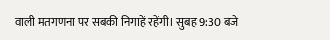वाली मतगणना पर सबकी निगाहें रहेंगी। सुबह 9:30 बजे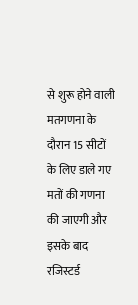से शुरू होने वाली मतगणना के दौरान 15 सीटों के लिए डाले गए मतों की गणना की जाएगी और इसके बाद रजिस्टर्ड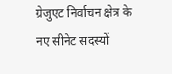ग्रेजुएट निर्वाचन क्षेत्र के नए सीनेट सदस्यों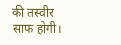की तस्वीर साफ होगी।